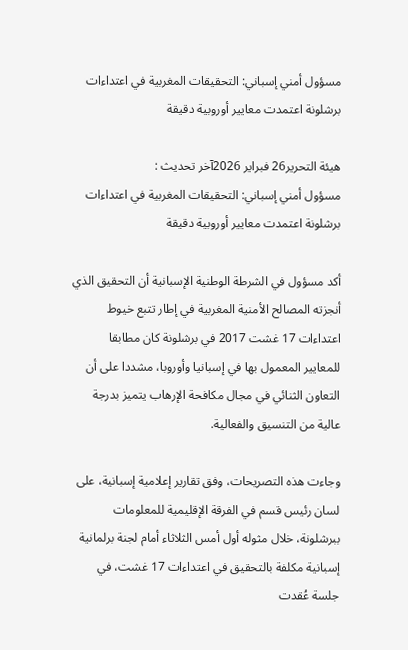مسؤول أمني إسباني: التحقيقات المغربية في اعتداءات برشلونة اعتمدت معايير أوروبية دقيقة

هيئة التحرير26 فبراير 2026آخر تحديث :
مسؤول أمني إسباني: التحقيقات المغربية في اعتداءات برشلونة اعتمدت معايير أوروبية دقيقة

أكد مسؤول في الشرطة الوطنية الإسبانية أن التحقيق الذي أنجزته المصالح الأمنية المغربية في إطار تتبع خيوط اعتداءات 17 غشت 2017 في برشلونة كان مطابقا للمعايير المعمول بها في إسبانيا وأوروبا، مشددا على أن التعاون الثنائي في مجال مكافحة الإرهاب يتميز بدرجة عالية من التنسيق والفعالية.

وجاءت هذه التصريحات، وفق تقارير إعلامية إسبانية، على لسان رئيس قسم في الفرقة الإقليمية للمعلومات ببرشلونة، خلال مثوله أول أمس الثلاثاء أمام لجنة برلمانية إسبانية مكلفة بالتحقيق في اعتداءات 17 غشت، في جلسة عُقدت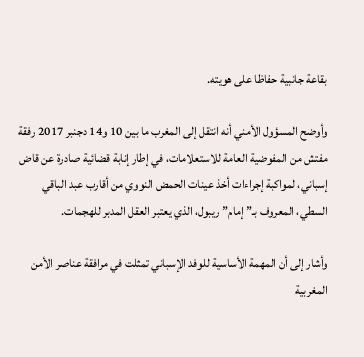بقاعة جانبية حفاظا على هويته.

وأوضح المسؤول الأمني أنه انتقل إلى المغرب ما بين 10 و14 دجنبر 2017 رفقة مفتش من المفوضية العامة للاستعلامات، في إطار إنابة قضائية صادرة عن قاض إسباني، لمواكبة إجراءات أخذ عينات الحمض النووي من أقارب عبد الباقي السطي، المعروف بـ”إمام” ريبول، الذي يعتبر العقل المدبر للهجمات.

وأشار إلى أن المهمة الأساسية للوفد الإسباني تمثلت في مرافقة عناصر الأمن المغربية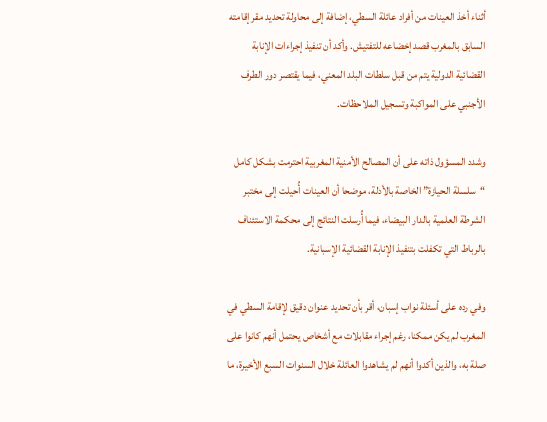أثناء أخذ العينات من أفراد عائلة السطي، إضافة إلى محاولة تحديد مقر إقامته السابق بالمغرب قصد إخضاعه للتفتيش. وأكد أن تنفيذ إجراءات الإنابة القضائية الدولية يتم من قبل سلطات البلد المعني، فيما يقتصر دور الطرف الأجنبي على المواكبة وتسجيل الملاحظات.

وشدد المسؤول ذاته على أن المصالح الأمنية المغربية احترمت بشكل كامل “سلسلة الحيازة” الخاصة بالأدلة، موضحا أن العينات أُحيلت إلى مختبر الشرطة العلمية بالدار البيضاء، فيما أُرسلت النتائج إلى محكمة الاستئناف بالرباط التي تكفلت بتنفيذ الإنابة القضائية الإسبانية.

وفي رده على أسئلة نواب إسبان، أقر بأن تحديد عنوان دقيق لإقامة السطي في المغرب لم يكن ممكنا، رغم إجراء مقابلات مع أشخاص يحتمل أنهم كانوا على صلة به، والذين أكدوا أنهم لم يشاهدوا العائلة خلال السنوات السبع الأخيرة، ما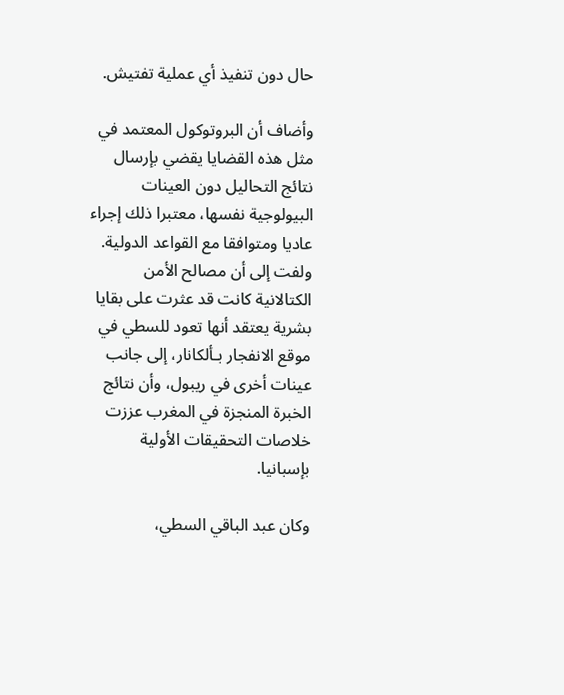حال دون تنفيذ أي عملية تفتيش.

وأضاف أن البروتوكول المعتمد في مثل هذه القضايا يقضي بإرسال نتائج التحاليل دون العينات البيولوجية نفسها، معتبرا ذلك إجراء عاديا ومتوافقا مع القواعد الدولية. ولفت إلى أن مصالح الأمن الكتالانية كانت قد عثرت على بقايا بشرية يعتقد أنها تعود للسطي في موقع الانفجار بـألكانار، إلى جانب عينات أخرى في ريبول، وأن نتائج الخبرة المنجزة في المغرب عززت خلاصات التحقيقات الأولية بإسبانيا.

وكان عبد الباقي السطي،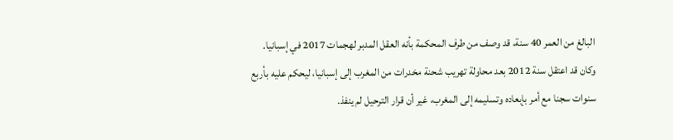البالغ من العمر 40 سنة، قد وصف من طرف المحكمة بأنه العقل المدبر لهجمات 2017 في إسبانيا. وكان قد اعتقل سنة 2012 بعد محاولة تهريب شحنة مخدرات من المغرب إلى إسبانيا، ليحكم عليه بأربع سنوات سجنا مع أمر بإبعاده وتسليمه إلى المغرب، غير أن قرار الترحيل لم ينفذ.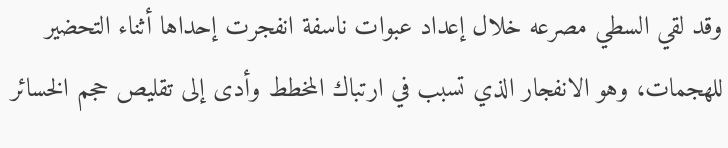وقد لقي السطي مصرعه خلال إعداد عبوات ناسفة انفجرت إحداها أثناء التحضير للهجمات، وهو الانفجار الذي تسبب في ارتباك المخطط وأدى إلى تقليص حجم الخسائر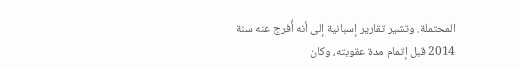المحتملة. وتشير تقارير إسبانية إلى أنه أُفرج عنه سنة 2014 قبل إتمام مدة عقوبته، وكان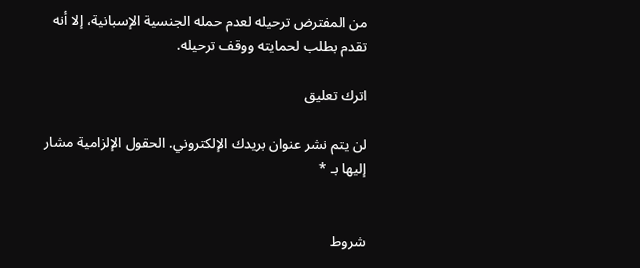من المفترض ترحيله لعدم حمله الجنسية الإسبانية، إلا أنه تقدم بطلب لحمايته ووقف ترحيله.

اترك تعليق

لن يتم نشر عنوان بريدك الإلكتروني. الحقول الإلزامية مشار إليها بـ *


شروط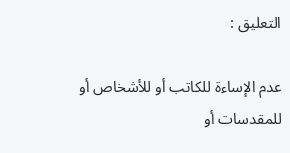التعليق :

عدم الإساءة للكاتب أو للأشخاص أو للمقدسات أو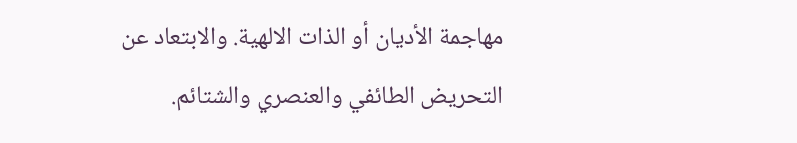مهاجمة الأديان أو الذات الالهية. والابتعاد عن التحريض الطائفي والعنصري والشتائم.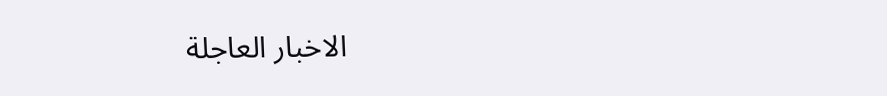الاخبار العاجلة